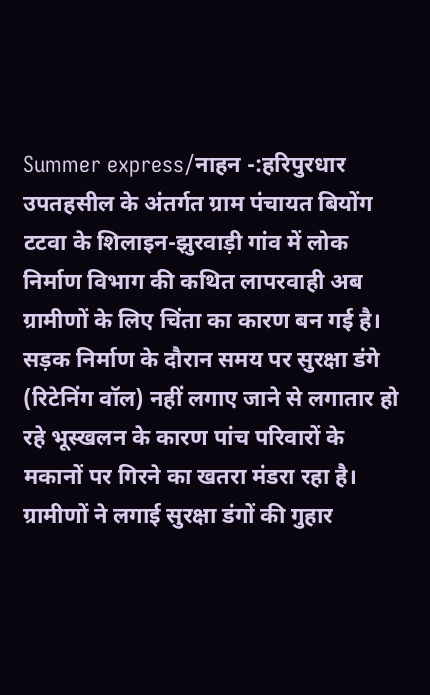Summer express/नाहन -:हरिपुरधार उपतहसील के अंतर्गत ग्राम पंचायत बियोंग टटवा के शिलाइन-झुरवाड़ी गांव में लोक निर्माण विभाग की कथित लापरवाही अब ग्रामीणों के लिए चिंता का कारण बन गई है। सड़क निर्माण के दौरान समय पर सुरक्षा डंगे (रिटेनिंग वॉल) नहीं लगाए जाने से लगातार हो रहे भूस्खलन के कारण पांच परिवारों के मकानों पर गिरने का खतरा मंडरा रहा है।
ग्रामीणों ने लगाई सुरक्षा डंगों की गुहार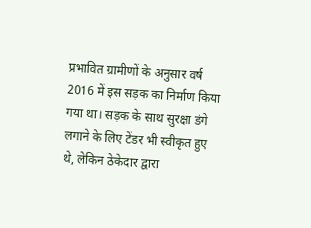प्रभावित ग्रामीणों के अनुसार वर्ष 2016 में इस सड़क का निर्माण किया गया था। सड़क के साथ सुरक्षा डंगे लगाने के लिए टेंडर भी स्वीकृत हुए थे, लेकिन ठेकेदार द्वारा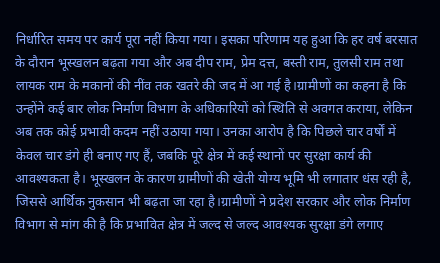निर्धारित समय पर कार्य पूरा नहीं किया गया। इसका परिणाम यह हुआ कि हर वर्ष बरसात के दौरान भूस्खलन बढ़ता गया और अब दीप राम, प्रेम दत्त, बस्ती राम, तुलसी राम तथा लायक राम के मकानों की नींव तक खतरे की जद में आ गई है।ग्रामीणों का कहना है कि उन्होंने कई बार लोक निर्माण विभाग के अधिकारियों को स्थिति से अवगत कराया, लेकिन अब तक कोई प्रभावी कदम नहीं उठाया गया। उनका आरोप है कि पिछले चार वर्षों में केवल चार डंगे ही बनाए गए हैं, जबकि पूरे क्षेत्र में कई स्थानों पर सुरक्षा कार्य की आवश्यकता है। भूस्खलन के कारण ग्रामीणों की खेती योग्य भूमि भी लगातार धंस रही है, जिससे आर्थिक नुकसान भी बढ़ता जा रहा है।ग्रामीणों ने प्रदेश सरकार और लोक निर्माण विभाग से मांग की है कि प्रभावित क्षेत्र में जल्द से जल्द आवश्यक सुरक्षा डंगे लगाए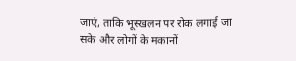जाएं, ताकि भूस्खलन पर रोक लगाई जा सके और लोगों के मकानों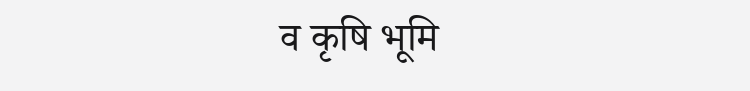व कृषि भूमि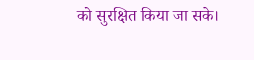को सुरक्षित किया जा सके।